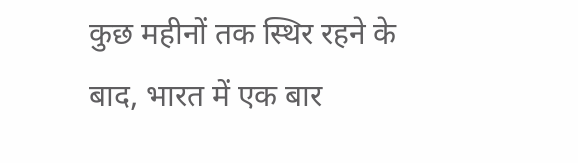कुछ महीनों तक स्थिर रहने के बाद, भारत में एक बार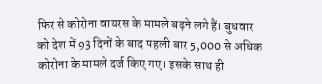फिर से कोरोना वायरस के मामले बढ़ने लगे हैं। बुधवार को देश में 93 दिनों के बाद पहली बार 5,000 से अधिक कोरोना के मामले दर्ज किए गए। इसके साथ ही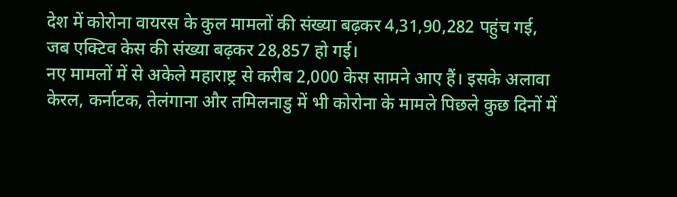देश में कोरोना वायरस के कुल मामलों की संख्या बढ़कर 4,31,90,282 पहुंच गई, जब एक्टिव केस की संख्या बढ़कर 28,857 हो गई।
नए मामलों में से अकेले महाराष्ट्र से करीब 2,000 केस सामने आए हैं। इसके अलावा केरल, कर्नाटक, तेलंगाना और तमिलनाडु में भी कोरोना के मामले पिछले कुछ दिनों में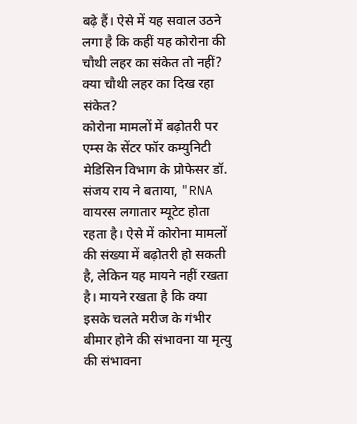बढ़े हैं। ऐसे में यह सवाल उठने लगा है कि कहीं यह कोरोना की चौथी लहर का संकेत तो नहीं?
क्या चौथी लहर का दिख रहा संकेत?
कोरोना मामलों में बढ़ोतरी पर एम्स के सेंटर फॉर कम्युनिटी मेडिसिन विभाग के प्रोफेसर डॉ. संजय राय ने बताया, "RNA वायरस लगातार म्यूटेट होता रहता है। ऐसे में कोरोना मामलों की संख्या में बढ़ोतरी हो सकती है, लेकिन यह मायने नहीं रखता है। मायने रखता है कि क्या इसके चलते मरीज के गंभीर बीमार होने की संभावना या मृत्यु की संभावना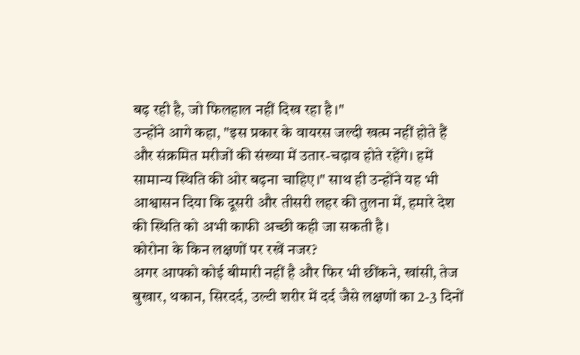बढ़ रही है, जो फिलहाल नहीं दिख रहा है।"
उन्होंने आगे कहा, "इस प्रकार के वायरस जल्दी खत्म नहीं होते हैं और संक्रमित मरीजों की संख्या में उतार-चढ़ाव होते रहेंगे। हमें सामान्य स्थिति की ओर बढ़ना चाहिए।" साथ ही उन्होंने यह भी आश्वासन दिया कि दूसरी और तीसरी लहर की तुलना में, हमारे देश की स्थिति को अभी काफी अच्छी कही जा सकती है।
कोरोना के किन लक्षणों पर रखें नजर?
अगर आपको कोई बीमारी नहीं है और फिर भी छींकने, खांसी, तेज बुखार, थकान, सिरदर्द, उल्टी शरीर में दर्द जैसे लक्षणों का 2-3 दिनों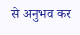से अनुभव कर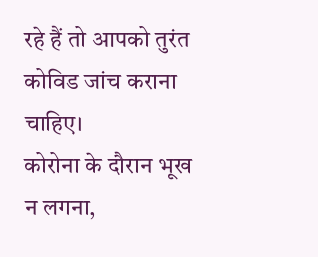रहे हैं तो आपको तुरंत कोविड जांच कराना चाहिए।
कोरोना के दौरान भूख न लगना,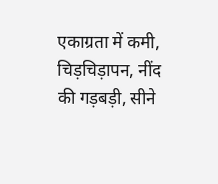एकाग्रता में कमी, चिड़चिड़ापन, नींद की गड़बड़ी, सीने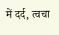में दर्द, त्वचा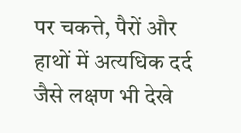पर चकत्ते, पैरों और हाथों में अत्यधिक दर्द जैसे लक्षण भी देखे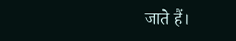जाते हैं।